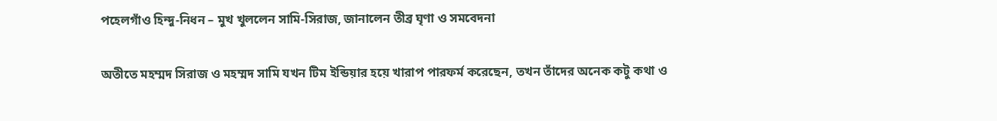পহেলগাঁও হিন্দু-নিধন – মুখ খুললেন সামি-সিরাজ, জানালেন তীব্র ঘৃণা ও সমবেদনা

অতীতে মহম্মদ সিরাজ ও মহম্মদ সামি যখন টিম ইন্ডিয়ার হয়ে খারাপ পারফর্ম করেছেন, তখন তাঁদের অনেক কটু কথা ও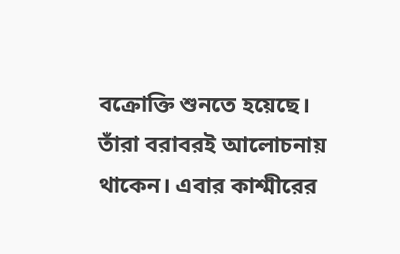বক্রোক্তি শুনতে হয়েছে। তাঁরা বরাবরই আলোচনায় থাকেন। এবার কাশ্মীরের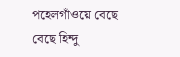পহেলগাঁওয়ে বেছে বেছে হিন্দু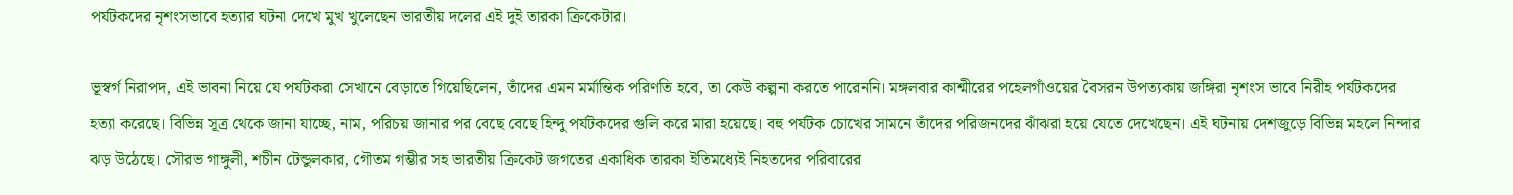পর্যটকদের নৃশংসভাবে হত্যার ঘটনা দেখে মুখ খুলেছেন ভারতীয় দলের এই দুই তারকা ক্রিকেটার।

ভূস্বর্গ নিরাপদ, এই ভাবনা নিয়ে যে পর্যটকরা সেখানে বেড়াতে গিয়েছিলেন, তাঁদের এমন মর্মান্তিক পরিণতি হবে, তা কেউ কল্পনা করতে পারেননি। মঙ্গলবার কাশ্মীরের পহেলগাঁওয়ের বৈসরন উপত্যকায় জঙ্গিরা নৃশংস ভাবে নিরীহ পর্যটকদের হত্যা করেছে। বিভিন্ন সূত্র থেকে জানা যাচ্ছে, নাম, পরিচয় জানার পর বেছে বেছে হিন্দু পর্যটকদের গুলি করে মারা হয়েছে। বহু পর্যটক চোখের সামনে তাঁদের পরিজনদের ঝাঁঝরা হয়ে যেতে দেখেছেন। এই ঘটনায় দেশজুড়ে বিভিন্ন মহলে নিন্দার ঝড় উঠেছে। সৌরভ গাঙ্গুলী, শচীন টেন্ডুলকার, গৌতম গম্ভীর সহ ভারতীয় ক্রিকেট জগতের একাধিক তারকা ইতিমধ্যেই নিহতদের পরিবারের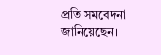প্রতি সমবেদনা জানিয়েছেন।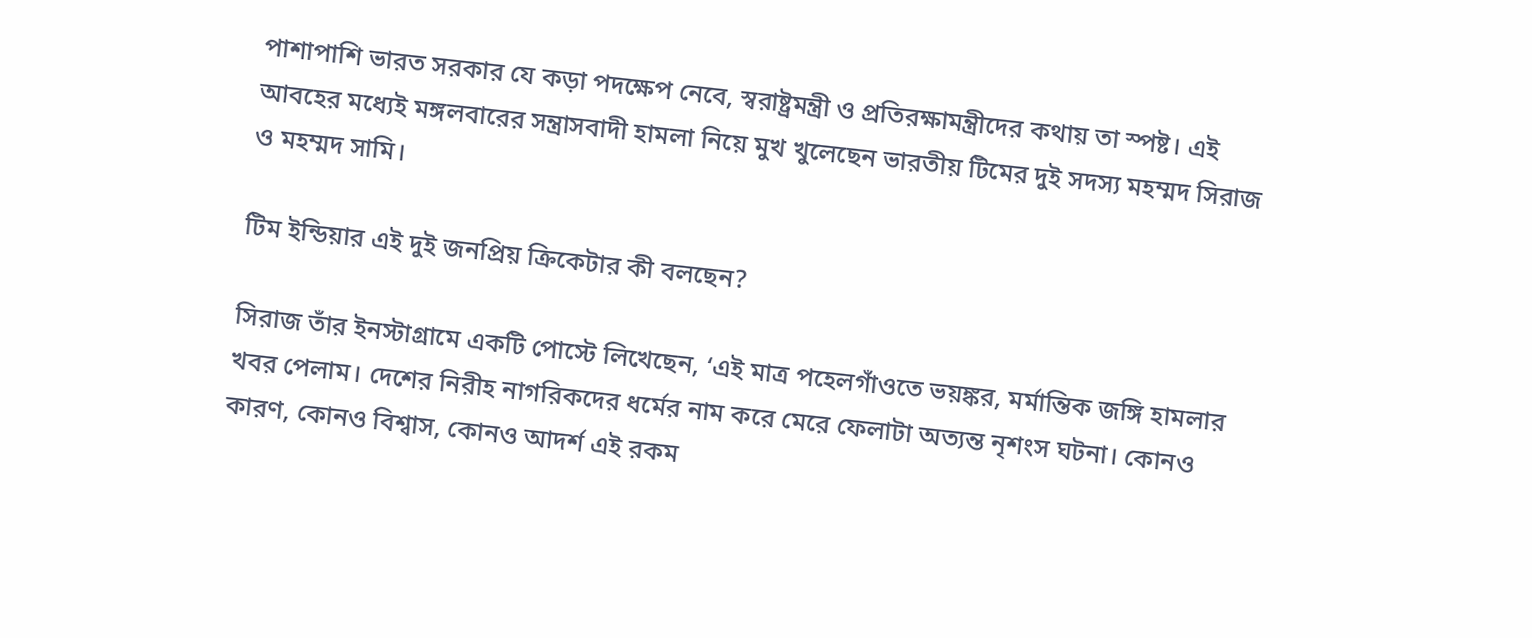পাশাপাশি ভারত সরকার যে কড়া পদক্ষেপ নেবে, স্বরাষ্ট্রমন্ত্রী ও প্রতিরক্ষামন্ত্রীদের কথায় তা স্পষ্ট। এই আবহের মধ্যেই মঙ্গলবারের সন্ত্রাসবাদী হামলা নিয়ে মুখ খুলেছেন ভারতীয় টিমের দুই সদস্য মহম্মদ সিরাজ ও মহম্মদ সামি।

টিম ইন্ডিয়ার এই দুই জনপ্রিয় ক্রিকেটার কী বলছেন?

সিরাজ তাঁর ইনস্টাগ্রামে একটি পোস্টে লিখেছেন, ‘এই মাত্র পহেলগাঁওতে ভয়ঙ্কর, মর্মান্তিক জঙ্গি হামলার খবর পেলাম। দেশের নিরীহ নাগরিকদের ধর্মের নাম করে মেরে ফেলাটা অত্যন্ত নৃশংস ঘটনা। কোনও কারণ, কোনও বিশ্বাস, কোনও আদর্শ এই রকম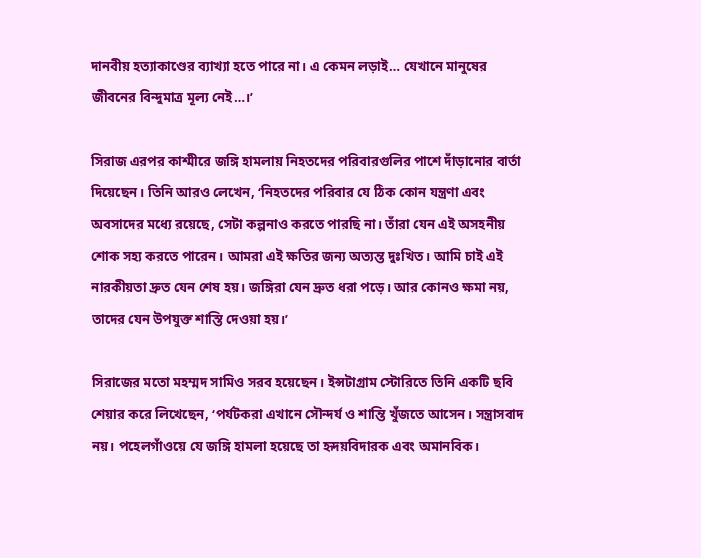দানবীয় হত্যাকাণ্ডের ব্যাখ্যা হতে পারে না। এ কেমন লড়াই… যেখানে মানুষের জীবনের বিন্দুমাত্র মূল্য নেই…।’

সিরাজ এরপর কাশ্মীরে জঙ্গি হামলায় নিহতদের পরিবারগুলির পাশে দাঁড়ানোর বার্তা দিয়েছেন। তিনি আরও লেখেন, ‘নিহতদের পরিবার যে ঠিক কোন যন্ত্রণা এবং অবসাদের মধ্যে রয়েছে, সেটা কল্পনাও করতে পারছি না। তাঁরা যেন এই অসহনীয় শোক সহ্য করতে পারেন। আমরা এই ক্ষতির জন্য অত্যন্ত দুঃখিত। আমি চাই এই নারকীয়তা দ্রুত যেন শেষ হয়। জঙ্গিরা যেন দ্রুত ধরা পড়ে। আর কোনও ক্ষমা নয়, তাদের যেন উপযুক্ত শাস্তি দেওয়া হয়।’

সিরাজের মতো মহম্মদ সামিও সরব হয়েছেন। ইন্সটাগ্রাম স্টোরিতে তিনি একটি ছবি শেয়ার করে লিখেছেন, ‘পর্যটকরা এখানে সৌন্দর্য ও শান্তি খুঁজতে আসেন। সন্ত্রাসবাদ নয়। পহেলগাঁওয়ে যে জঙ্গি হামলা হয়েছে তা হৃদয়বিদারক এবং অমানবিক।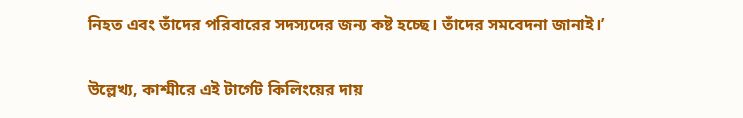নিহত এবং তাঁদের পরিবারের সদস্যদের জন্য কষ্ট হচ্ছে। তাঁদের সমবেদনা জানাই।’

উল্লেখ্য, কাশ্মীরে এই টার্গেট কিলিংয়ের দায়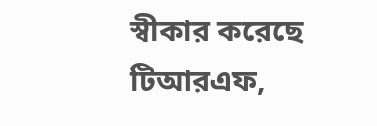স্বীকার করেছে টিআরএফ,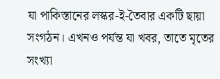যা পাকিস্তানের লস্কর-ই-তৈবার একটি ছায়া সংগঠন। এখনও পর্যন্ত যা খবর, তাতে মৃতের সংখ্যা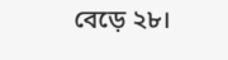বেড়ে ২৮।